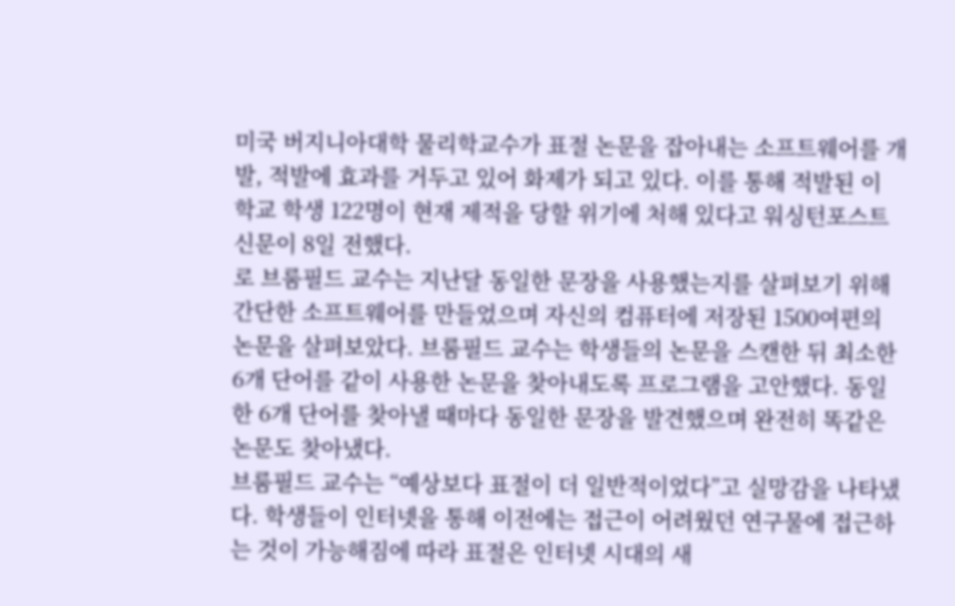미국 버지니아대학 물리학교수가 표절 논문을 잡아내는 소프트웨어를 개발, 적발에 효과를 거두고 있어 화제가 되고 있다. 이를 통해 적발된 이 학교 학생 122명이 현재 제적을 당할 위기에 처해 있다고 워싱턴포스트 신문이 8일 전했다.
로 브룸필드 교수는 지난달 동일한 문장을 사용했는지를 살펴보기 위해 간단한 소프트웨어를 만들었으며 자신의 컴퓨터에 저장된 1500여편의 논문을 살펴보았다. 브룸필드 교수는 학생들의 논문을 스캔한 뒤 최소한 6개 단어를 같이 사용한 논문을 찾아내도록 프로그램을 고안했다. 동일한 6개 단어를 찾아낼 때마다 동일한 문장을 발견했으며 완전히 똑같은 논문도 찾아냈다.
브룸필드 교수는 “예상보다 표절이 더 일반적이었다”고 실망감을 나타냈다. 학생들이 인터넷을 통해 이전에는 접근이 어려웠던 연구물에 접근하는 것이 가능해짐에 따라 표절은 인터넷 시대의 새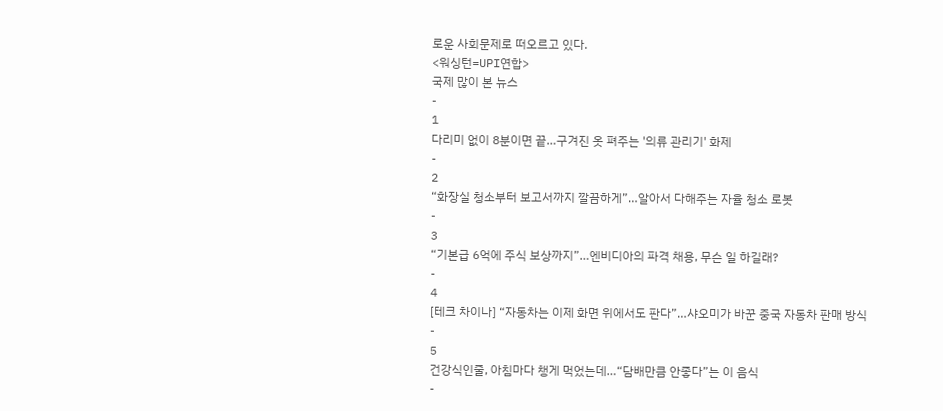로운 사회문제로 떠오르고 있다.
<워싱턴=UPI연합>
국제 많이 본 뉴스
-
1
다리미 없이 8분이면 끝…구겨진 옷 펴주는 '의류 관리기' 화제
-
2
“화장실 청소부터 보고서까지 깔끔하게”…알아서 다해주는 자율 청소 로봇
-
3
“기본급 6억에 주식 보상까지”…엔비디아의 파격 채용, 무슨 일 하길래?
-
4
[테크 차이나] “자동차는 이제 화면 위에서도 판다”…샤오미가 바꾼 중국 자동차 판매 방식
-
5
건강식인줄, 아침마다 챙게 먹었는데…“담배만큼 안좋다”는 이 음식
-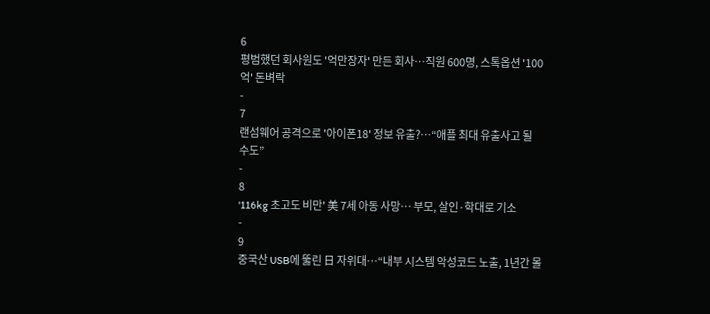6
평범했던 회사원도 '억만장자' 만든 회사…직원 600명, 스톡옵션 '100억' 돈벼락
-
7
랜섬웨어 공격으로 '아이폰18' 정보 유출?…“애플 최대 유출사고 될 수도”
-
8
'116kg 초고도 비만' 美 7세 아동 사망… 부모, 살인·학대로 기소
-
9
중국산 USB에 뚫린 日 자위대…“내부 시스템 악성코드 노출, 1년간 몰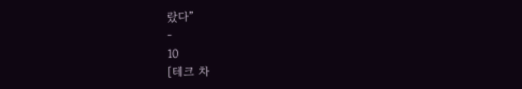랐다”
-
10
[테크 차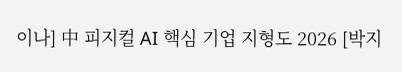이나] 中 피지컬 AI 핵심 기업 지형도 2026 [박지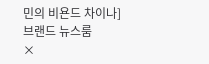민의 비욘드 차이나]
브랜드 뉴스룸
×